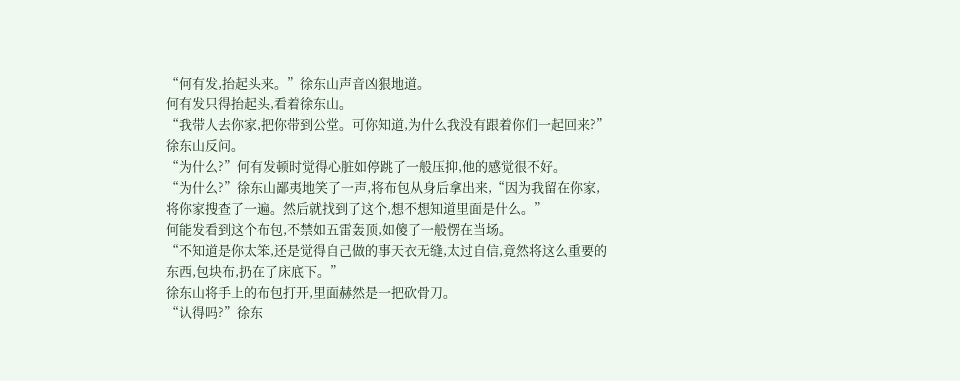“何有发,抬起头来。”徐东山声音凶狠地道。
何有发只得抬起头,看着徐东山。
“我带人去你家,把你带到公堂。可你知道,为什么我没有跟着你们一起回来?”徐东山反问。
“为什么?”何有发顿时觉得心脏如停跳了一般压抑,他的感觉很不好。
“为什么?”徐东山鄙夷地笑了一声,将布包从身后拿出来,“因为我留在你家,将你家搜查了一遍。然后就找到了这个,想不想知道里面是什么。”
何能发看到这个布包,不禁如五雷轰顶,如傻了一般愣在当场。
“不知道是你太笨,还是觉得自己做的事天衣无缝,太过自信,竟然将这么重要的东西,包块布,扔在了床底下。”
徐东山将手上的布包打开,里面赫然是一把砍骨刀。
“认得吗?”徐东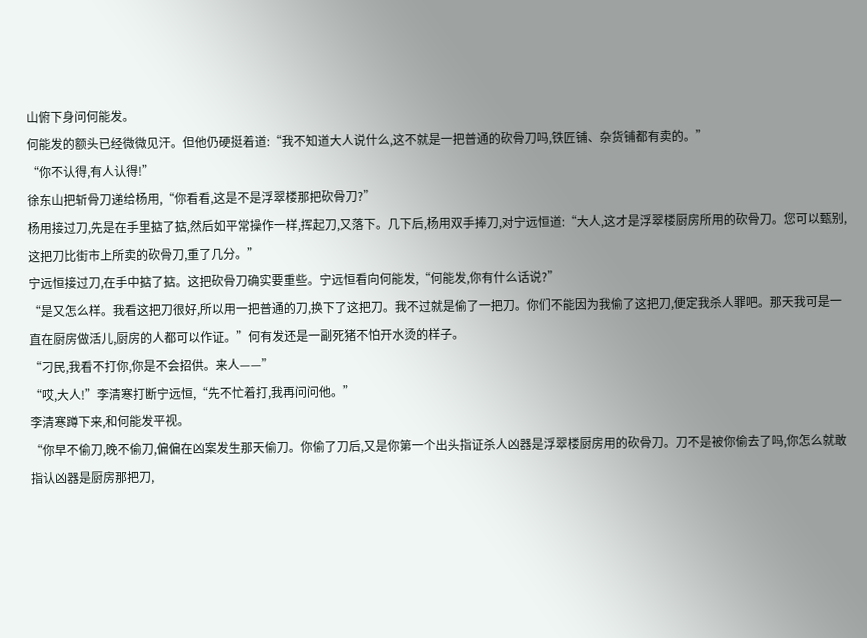山俯下身问何能发。
何能发的额头已经微微见汗。但他仍硬挺着道:“我不知道大人说什么,这不就是一把普通的砍骨刀吗,铁匠铺、杂货铺都有卖的。”
“你不认得,有人认得!”
徐东山把斩骨刀递给杨用,“你看看,这是不是浮翠楼那把砍骨刀?”
杨用接过刀,先是在手里掂了掂,然后如平常操作一样,挥起刀,又落下。几下后,杨用双手捧刀,对宁远恒道:“大人,这才是浮翠楼厨房所用的砍骨刀。您可以甄别,这把刀比街市上所卖的砍骨刀,重了几分。”
宁远恒接过刀,在手中掂了掂。这把砍骨刀确实要重些。宁远恒看向何能发,“何能发,你有什么话说?”
“是又怎么样。我看这把刀很好,所以用一把普通的刀,换下了这把刀。我不过就是偷了一把刀。你们不能因为我偷了这把刀,便定我杀人罪吧。那天我可是一直在厨房做活儿,厨房的人都可以作证。”何有发还是一副死猪不怕开水烫的样子。
“刁民,我看不打你,你是不会招供。来人——”
“哎,大人!”李清寒打断宁远恒,“先不忙着打,我再问问他。”
李清寒蹲下来,和何能发平视。
“你早不偷刀,晚不偷刀,偏偏在凶案发生那天偷刀。你偷了刀后,又是你第一个出头指证杀人凶器是浮翠楼厨房用的砍骨刀。刀不是被你偷去了吗,你怎么就敢指认凶器是厨房那把刀,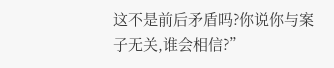这不是前后矛盾吗?你说你与案子无关,谁会相信?”